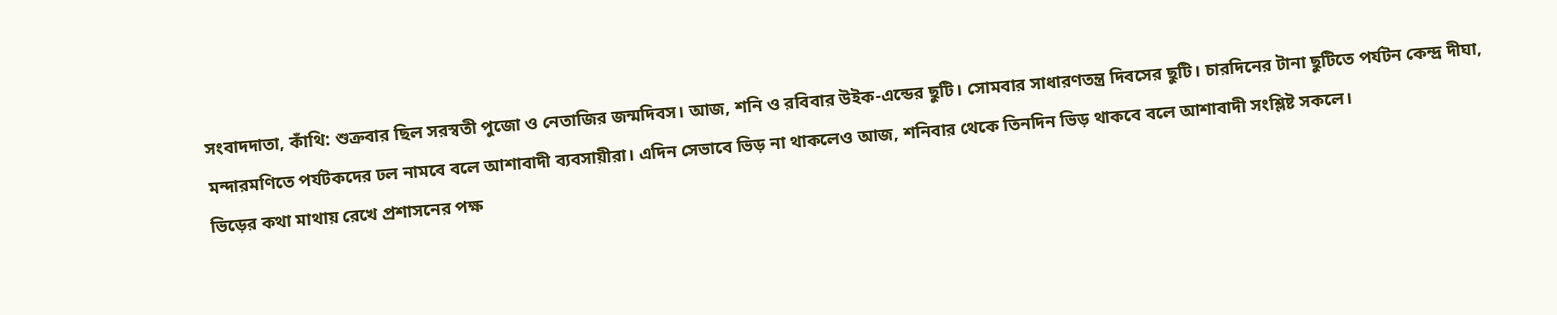সংবাদদাতা, কাঁথি: শুক্রবার ছিল সরস্বতী পুজো ও নেতাজির জন্মদিবস। আজ, শনি ও রবিবার উইক-এন্ডের ছুটি। সোমবার সাধারণতন্ত্র দিবসের ছুটি। চারদিনের টানা ছুটিতে পর্যটন কেন্দ্র দীঘা, মন্দারমণিতে পর্যটকদের ঢল নামবে বলে আশাবাদী ব্যবসায়ীরা। এদিন সেভাবে ভিড় না থাকলেও আজ, শনিবার থেকে তিনদিন ভিড় থাকবে বলে আশাবাদী সংশ্লিষ্ট সকলে।
ভিড়ের কথা মাথায় রেখে প্রশাসনের পক্ষ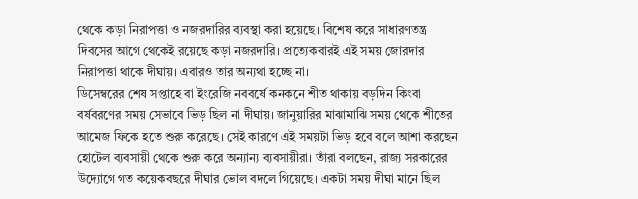থেকে কড়া নিরাপত্তা ও নজরদারির ব্যবস্থা করা হয়েছে। বিশেষ করে সাধারণতন্ত্র দিবসের আগে থেকেই রয়েছে কড়া নজরদারি। প্রত্যেকবারই এই সময় জোরদার নিরাপত্তা থাকে দীঘায়। এবারও তার অন্যথা হচ্ছে না।
ডিসেম্বরের শেষ সপ্তাহে বা ইংরেজি নববর্ষে কনকনে শীত থাকায় বড়দিন কিংবা বর্ষবরণের সময় সেভাবে ভিড় ছিল না দীঘায়। জানুয়ারির মাঝামাঝি সময় থেকে শীতের আমেজ ফিকে হতে শুরু করেছে। সেই কারণে এই সময়টা ভিড় হবে বলে আশা করছেন হোটেল ব্যবসায়ী থেকে শুরু করে অন্যান্য ব্যবসায়ীরা। তাঁরা বলছেন, রাজ্য সরকারের উদ্যোগে গত কয়েকবছরে দীঘার ভোল বদলে গিয়েছে। একটা সময় দীঘা মানে ছিল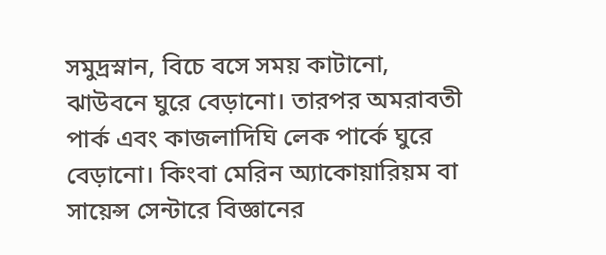সমুদ্রস্নান, বিচে বসে সময় কাটানো, ঝাউবনে ঘুরে বেড়ানো। তারপর অমরাবতী পার্ক এবং কাজলাদিঘি লেক পার্কে ঘুরে বেড়ানো। কিংবা মেরিন অ্যাকোয়ারিয়ম বা সায়েন্স সেন্টারে বিজ্ঞানের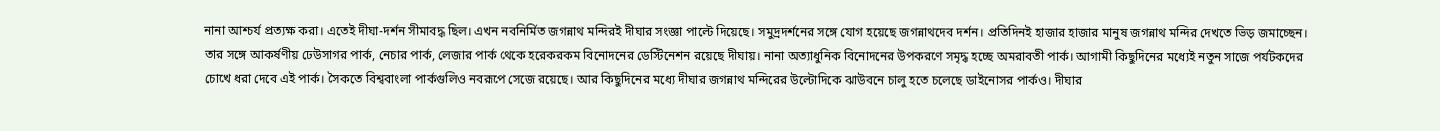নানা আশ্চর্য প্রত্যক্ষ করা। এতেই দীঘা-দর্শন সীমাবদ্ধ ছিল। এখন নবনির্মিত জগন্নাথ মন্দিরই দীঘার সংজ্ঞা পাল্টে দিয়েছে। সমুদ্রদর্শনের সঙ্গে যোগ হয়েছে জগন্নাথদেব দর্শন। প্রতিদিনই হাজার হাজার মানুষ জগন্নাথ মন্দির দেখতে ভিড় জমাচ্ছেন। তার সঙ্গে আকর্ষণীয় ঢেউসাগর পার্ক, নেচার পার্ক, লেজার পার্ক থেকে হরেকরকম বিনোদনের ডেস্টিনেশন রয়েছে দীঘায়। নানা অত্যাধুনিক বিনোদনের উপকরণে সমৃদ্ধ হচ্ছে অমরাবতী পার্ক। আগামী কিছুদিনের মধ্যেই নতুন সাজে পর্যটকদের চোখে ধরা দেবে এই পার্ক। সৈকতে বিশ্ববাংলা পার্কগুলিও নবরূপে সেজে রয়েছে। আর কিছুদিনের মধ্যে দীঘার জগন্নাথ মন্দিরের উল্টোদিকে ঝাউবনে চালু হতে চলেছে ডাইনোসর পার্কও। দীঘার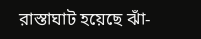রাস্তাঘাট হয়েছে ঝাঁ-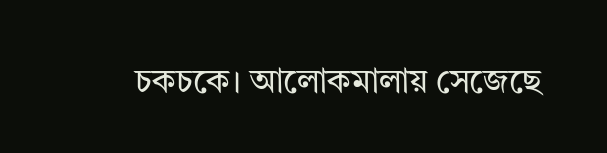চকচকে। আলোকমালায় সেজেছে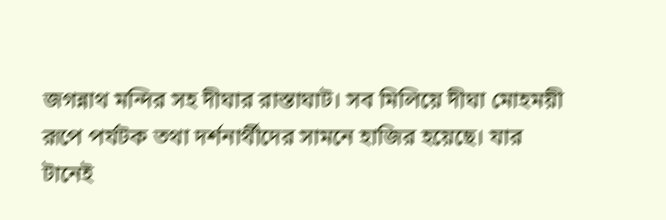জগন্নাথ মন্দির সহ দীঘার রাস্তাঘাট। সব মিলিয়ে দীঘা মোহময়ী রূপে পর্যটক তথা দর্শনার্থীদের সামনে হাজির হয়েছে। যার টানেই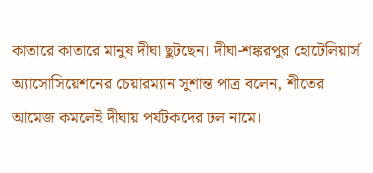কাতারে কাতারে মানুষ দীঘা ছুটছেন। দীঘা-শঙ্করপুর হোটেলিয়ার্স অ্যাসোসিয়েশনের চেয়ারম্যান সুশান্ত পাত্র বলেন, শীতের আমেজ কমলেই দীঘায় পর্যটকদের ঢল নামে।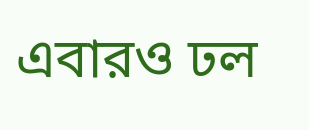এবারও ঢল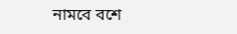নামবে বশে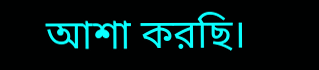আশা করছি।